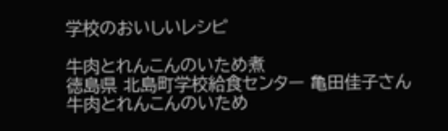学校のおいしいレシピ

牛肉とれんこんのいため煮
徳島県 北島町学校給食センター 亀田佳子さん
牛肉とれんこんのいため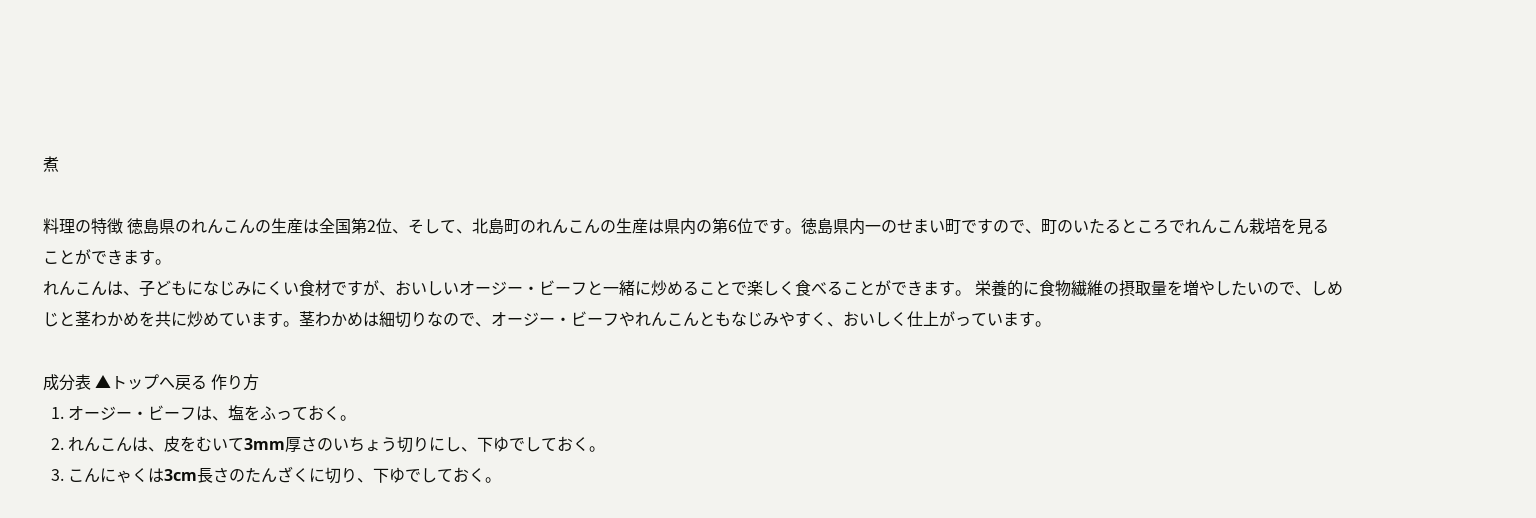煮

料理の特徴 徳島県のれんこんの生産は全国第2位、そして、北島町のれんこんの生産は県内の第6位です。徳島県内一のせまい町ですので、町のいたるところでれんこん栽培を見ることができます。
れんこんは、子どもになじみにくい食材ですが、おいしいオージー・ビーフと一緒に炒めることで楽しく食べることができます。 栄養的に食物繊維の摂取量を増やしたいので、しめじと茎わかめを共に炒めています。茎わかめは細切りなので、オージー・ビーフやれんこんともなじみやすく、おいしく仕上がっています。

成分表 ▲トップへ戻る 作り方
  1. オージー・ビーフは、塩をふっておく。
  2. れんこんは、皮をむいて3mm厚さのいちょう切りにし、下ゆでしておく。
  3. こんにゃくは3cm長さのたんざくに切り、下ゆでしておく。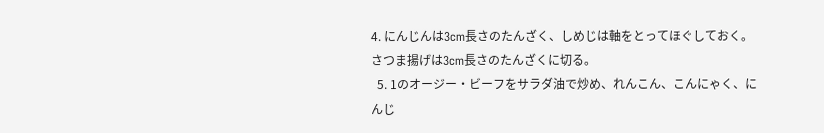4. にんじんは3cm長さのたんざく、しめじは軸をとってほぐしておく。さつま揚げは3cm長さのたんざくに切る。
  5. 1のオージー・ビーフをサラダ油で炒め、れんこん、こんにゃく、にんじ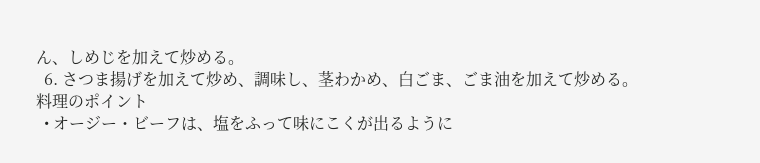ん、しめじを加えて炒める。
  6. さつま揚げを加えて炒め、調味し、茎わかめ、白ごま、ごま油を加えて炒める。
料理のポイント
  • オージー・ビーフは、塩をふって味にこくが出るように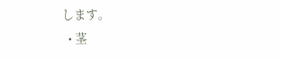します。
  • 茎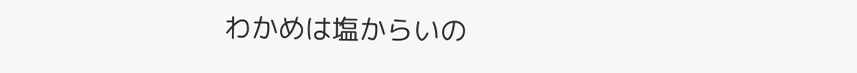わかめは塩からいの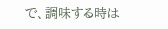で、調味する時は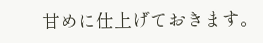甘めに仕上げておきます。